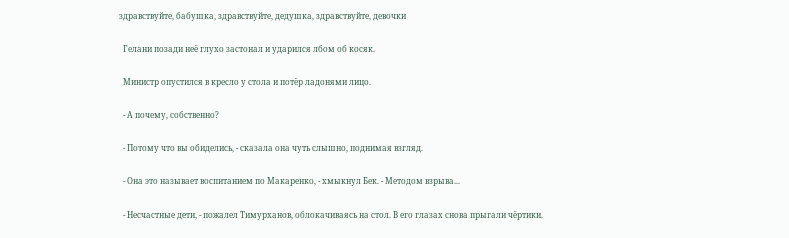здравствуйте, бабушка, здравствуйте, дедушка, здравствуйте, девочки

  Гелани позади неё глухо застонал и ударился лбом об косяк.

  Министр опустился в кресло у стола и потёр ладонями лицо.

  - А почему, собственно?

  - Потому что вы обиделись, - сказала она чуть слышно, поднимая взгляд.

  - Она это называет воспитанием по Макаренко, - хмыкнул Бек. - Методом взрыва...

  - Несчастные дети, - пожалел Тимурханов, облокачиваясь на стол. В его глазах снова прыгали чёртики.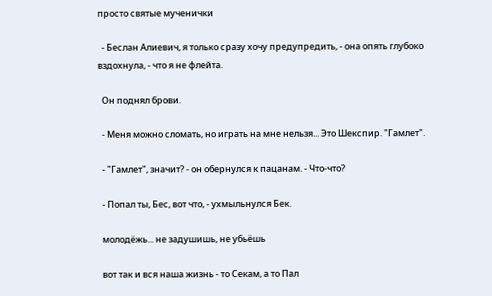просто святые мученички

  - Беслан Алиевич, я только сразу хочу предупредить, - она опять глубоко вздохнула, - что я не флейта.

  Он поднял брови.

  - Меня можно сломать, но играть на мне нельзя... Это Шекспир. "Гамлет".

  - "Гамлет", значит? - он обернулся к пацанам. - Что-что?

  - Попал ты, Бес, вот что, - ухмыльнулся Бек.

  молодёжь... не задушишь, не убьёшь

  вот так и вся наша жизнь - то Секам, а то Пал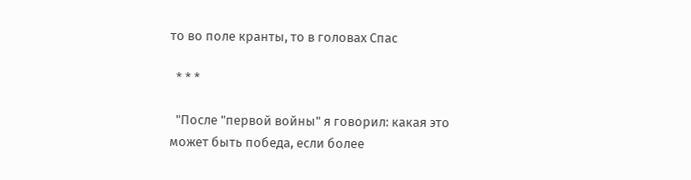то во поле кранты, то в головах Спас

  * * *

  "После "первой войны" я говорил: какая это может быть победа, если более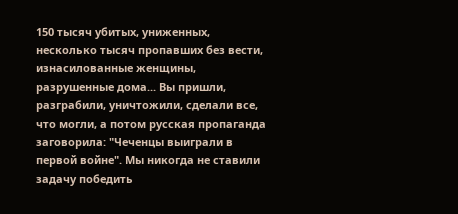150 тысяч убитых, униженных, несколько тысяч пропавших без вести, изнасилованные женщины, разрушенные дома... Вы пришли, разграбили, уничтожили, сделали все, что могли, а потом русская пропаганда заговорила: "Чеченцы выиграли в первой войне". Мы никогда не ставили задачу победить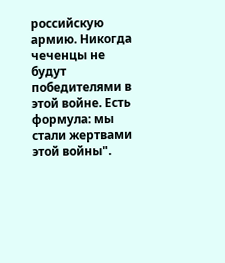российскую армию. Никогда чеченцы не будут победителями в этой войне. Есть формула: мы стали жертвами этой войны".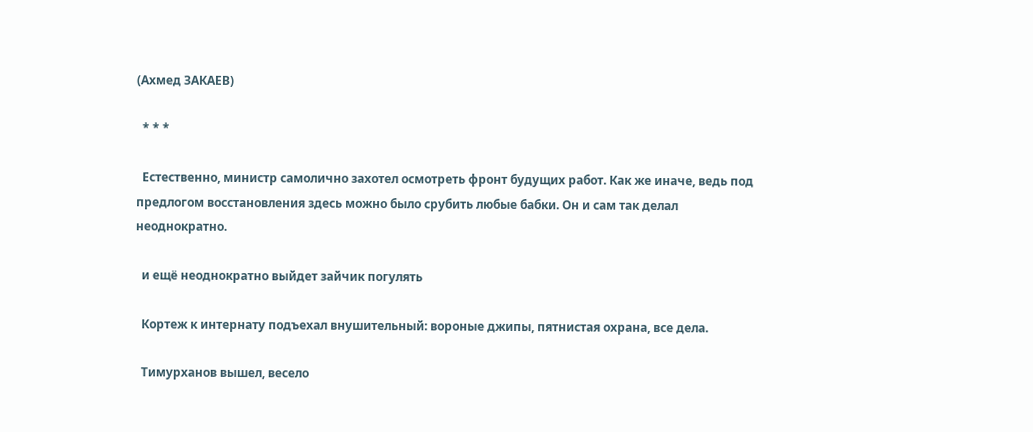(Ахмед ЗАКАЕВ)

  * * *

  Естественно, министр самолично захотел осмотреть фронт будущих работ. Как же иначе, ведь под предлогом восстановления здесь можно было срубить любые бабки. Он и сам так делал неоднократно.

  и ещё неоднократно выйдет зайчик погулять

  Кортеж к интернату подъехал внушительный: вороные джипы, пятнистая охрана, все дела.

  Тимурханов вышел, весело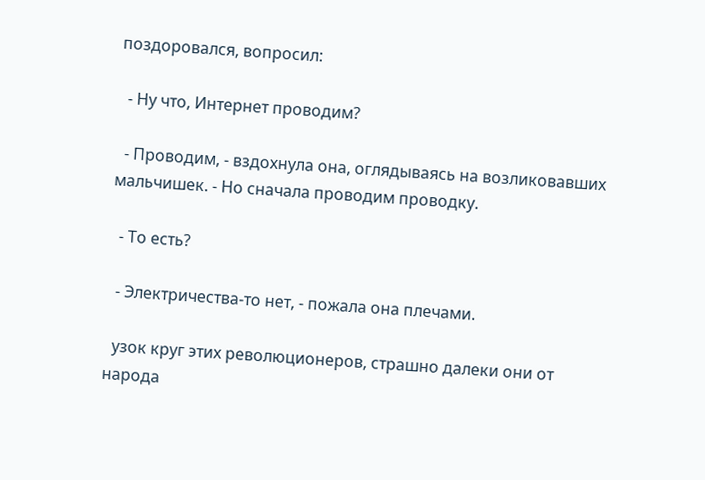поздоровался, вопросил:

  - Ну что, Интернет проводим?

  - Проводим, - вздохнула она, оглядываясь на возликовавших мальчишек. - Но сначала проводим проводку.

  - То есть?

  - Электричества-то нет, - пожала она плечами.

  узок круг этих революционеров, страшно далеки они от народа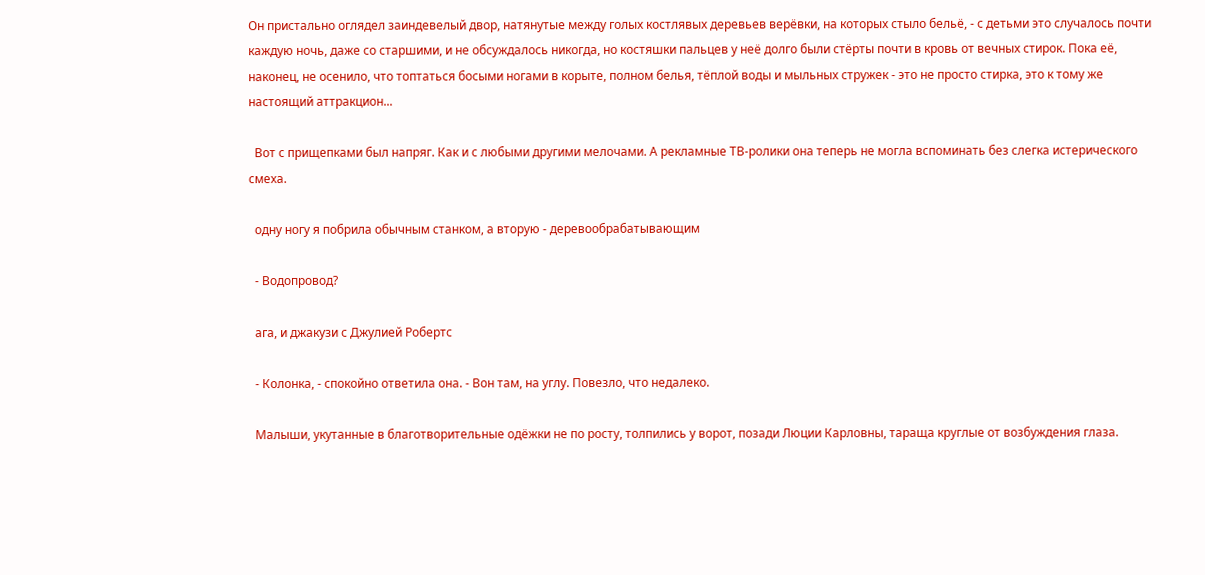Он пристально оглядел заиндевелый двор, натянутые между голых костлявых деревьев верёвки, на которых стыло бельё, - с детьми это случалось почти каждую ночь, даже со старшими, и не обсуждалось никогда, но костяшки пальцев у неё долго были стёрты почти в кровь от вечных стирок. Пока её, наконец, не осенило, что топтаться босыми ногами в корыте, полном белья, тёплой воды и мыльных стружек - это не просто стирка, это к тому же настоящий аттракцион...

  Вот с прищепками был напряг. Как и с любыми другими мелочами. А рекламные ТВ-ролики она теперь не могла вспоминать без слегка истерического смеха.

  одну ногу я побрила обычным станком, а вторую - деревообрабатывающим

  - Водопровод?

  ага, и джакузи с Джулией Робертс

  - Колонка, - спокойно ответила она. - Вон там, на углу. Повезло, что недалеко.

  Малыши, укутанные в благотворительные одёжки не по росту, толпились у ворот, позади Люции Карловны, тараща круглые от возбуждения глаза.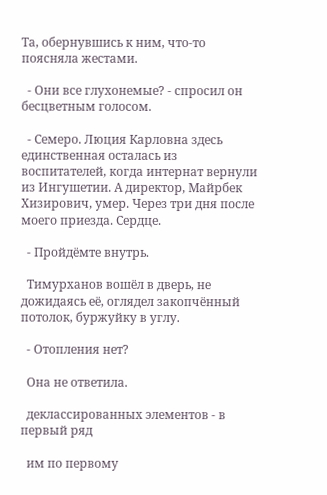Та, обернувшись к ним, что-то поясняла жестами.

  - Они все глухонемые? - спросил он бесцветным голосом.

  - Семеро. Люция Карловна здесь единственная осталась из воспитателей, когда интернат вернули из Ингушетии. А директор, Майрбек Хизирович, умер. Через три дня после моего приезда. Сердце.

  - Пройдёмте внутрь.

  Тимурханов вошёл в дверь, не дожидаясь её, оглядел закопчённый потолок, буржуйку в углу.

  - Отопления нет?

  Она не ответила.

  деклассированных элементов - в первый ряд

  им по первому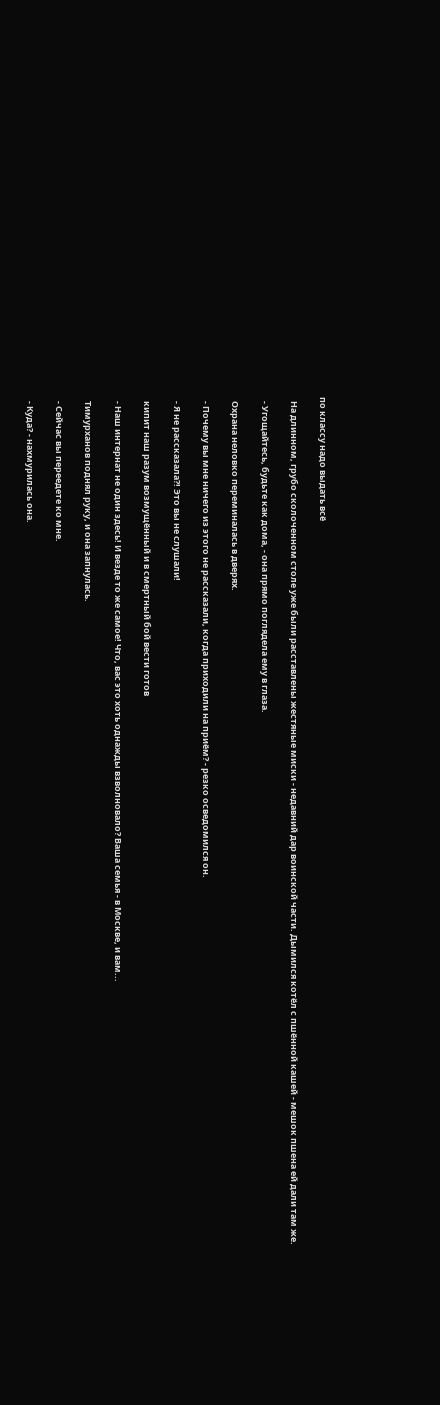по классу надо выдать всё

  На длинном, грубо сколоченном столе уже были расставлены жестяные миски - недавний дар воинской части. Дымился котёл с пшённой кашей - мешок пшена ей дали там же.

  - Угощайтесь, будьте как дома, - она прямо поглядела ему в глаза.

  Охрана неловко переминалась в дверях.

  - Почему вы мне ничего из этого не рассказали, когда приходили на приём? - резко осведомился он.

  - Я не рассказала?! Это вы не слушали!

  кипит наш разум возмущённый и в смертный бой вести готов

  - Наш интернат не один здесь! И везде то же самое! Что, вас это хоть однажды взволновало? Ваша семья - в Москве, и вам...

  Тимурханов поднял руку, и она запнулась.

  - Сейчас вы переедете ко мне.

  - Куда? - нахмурилась она.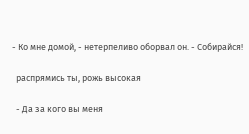- Ко мне домой, - нетерпеливо оборвал он. - Собирайся!

  распрямись ты, рожь высокая

  - Да за кого вы меня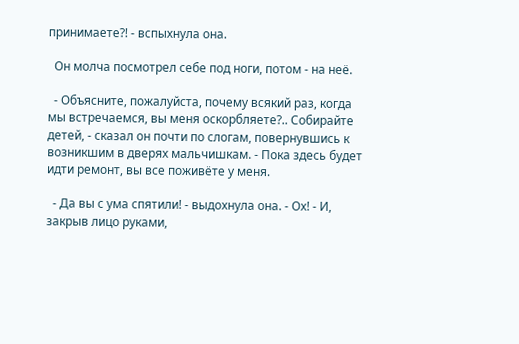принимаете?! - вспыхнула она.

  Он молча посмотрел себе под ноги, потом - на неё.

  - Объясните, пожалуйста, почему всякий раз, когда мы встречаемся, вы меня оскорбляете?.. Собирайте детей, - сказал он почти по слогам, повернувшись к возникшим в дверях мальчишкам. - Пока здесь будет идти ремонт, вы все поживёте у меня.

  - Да вы с ума спятили! - выдохнула она. - Ох! - И, закрыв лицо руками,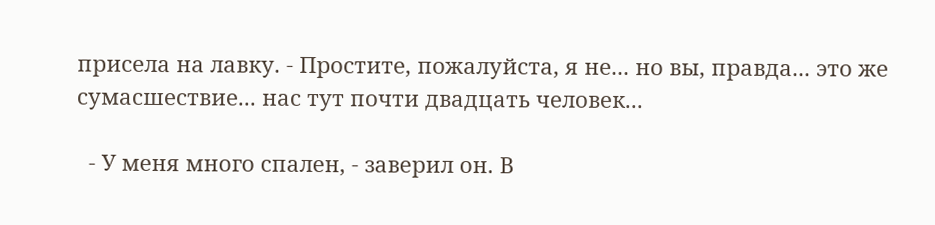присела на лавку. - Простите, пожалуйста, я не... но вы, правда... это же сумасшествие... нас тут почти двадцать человек...

  - У меня много спален, - заверил он. В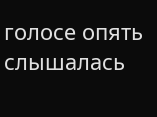голосе опять слышалась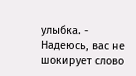улыбка. - Надеюсь, вас не шокирует слово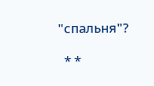"спальня"?

  * *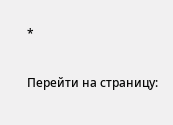*

Перейти на страницу: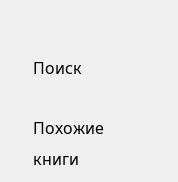Поиск

Похожие книги